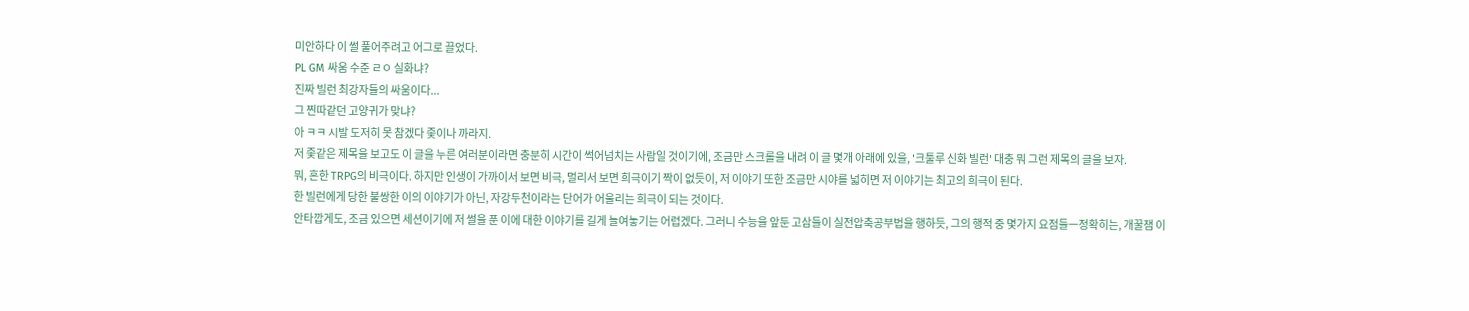미안하다 이 썰 풀어주려고 어그로 끌었다.
PL GM 싸움 수준 ㄹㅇ 실화냐?
진짜 빌런 최강자들의 싸움이다...
그 찐따같던 고양귀가 맞냐?
아 ㅋㅋ 시발 도저히 못 참겠다 좇이나 까라지.
저 좇같은 제목을 보고도 이 글을 누른 여러분이라면 충분히 시간이 썩어넘치는 사람일 것이기에, 조금만 스크롤을 내려 이 글 몇개 아래에 있을, '크툴루 신화 빌런' 대충 뭐 그런 제목의 글을 보자.
뭐, 흔한 TRPG의 비극이다. 하지만 인생이 가까이서 보면 비극, 멀리서 보면 희극이기 짝이 없듯이, 저 이야기 또한 조금만 시야를 넓히면 저 이야기는 최고의 희극이 된다.
한 빌런에게 당한 불쌍한 이의 이야기가 아닌, 자강두천이라는 단어가 어울리는 희극이 되는 것이다.
안타깝게도, 조금 있으면 세션이기에 저 썰을 푼 이에 대한 이야기를 길게 늘여놓기는 어렵겠다. 그러니 수능을 앞둔 고삼들이 실전압축공부법을 행하듯, 그의 행적 중 몇가지 요점들ㅡ정확히는, 개꿀잼 이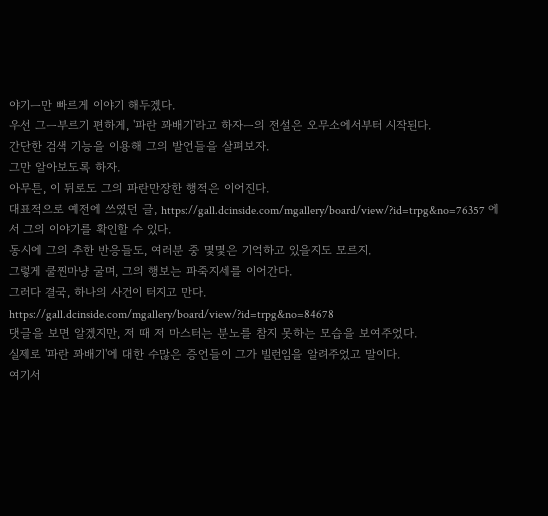야기ㅡ만 빠르게 이야기 해두겠다.
우선 그ㅡ부르기 편하게, '파란 꽈배기'라고 하자ㅡ의 전설은 오무소에서부터 시작된다.
간단한 검색 기능을 이용해 그의 발언들을 살펴보자.
그만 알아보도록 하자.
아무튼, 이 뒤로도 그의 파란만장한 행적은 이어진다.
대표적으로 예전에 쓰였던 글, https://gall.dcinside.com/mgallery/board/view/?id=trpg&no=76357 에서 그의 이야기를 확인할 수 있다.
동시에 그의 추한 반응들도, 여러분 중 몇몇은 기억하고 있을지도 모르지.
그렇게 쿨찐마냥 굴며, 그의 행보는 파죽지세를 이어간다.
그러다 결국, 하나의 사건이 터지고 만다.
https://gall.dcinside.com/mgallery/board/view/?id=trpg&no=84678
댓글을 보면 알겠지만, 저 때 저 마스터는 분노를 참지 못하는 모습을 보여주었다.
실제로 '파란 꽈배기'에 대한 수많은 증언들이 그가 빌런임을 알려주었고 말이다.
여기서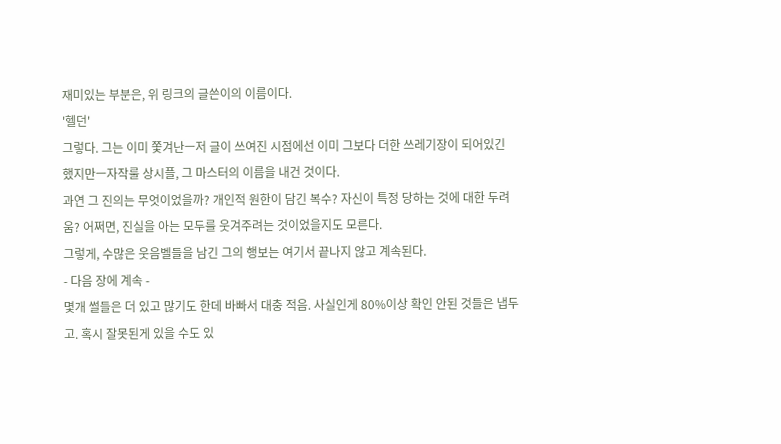재미있는 부분은, 위 링크의 글쓴이의 이름이다.
'헬던'
그렇다. 그는 이미 쫓겨난ㅡ저 글이 쓰여진 시점에선 이미 그보다 더한 쓰레기장이 되어있긴 했지만ㅡ자작룰 상시플, 그 마스터의 이름을 내건 것이다.
과연 그 진의는 무엇이었을까? 개인적 원한이 담긴 복수? 자신이 특정 당하는 것에 대한 두려움? 어쩌면, 진실을 아는 모두를 웃겨주려는 것이었을지도 모른다.
그렇게, 수많은 웃음벨들을 남긴 그의 행보는 여기서 끝나지 않고 계속된다.
- 다음 장에 계속 -
몇개 썰들은 더 있고 많기도 한데 바빠서 대충 적음. 사실인게 80%이상 확인 안된 것들은 냅두고. 혹시 잘못된게 있을 수도 있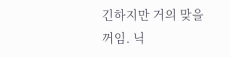긴하지만 거의 맞을꺼임. 닉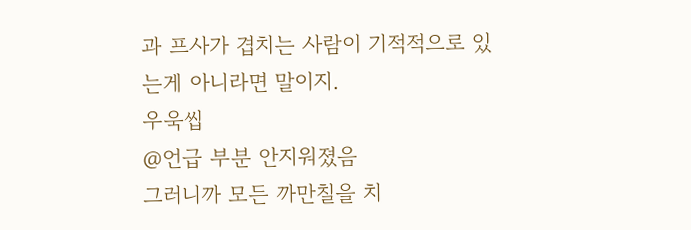과 프사가 겹치는 사람이 기적적으로 있는게 아니라면 말이지.
우욱씹
@언급 부분 안지워졌음
그러니까 모든 까만칠을 치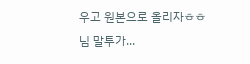우고 원본으로 올리자ㅎㅎ
님 말투가...